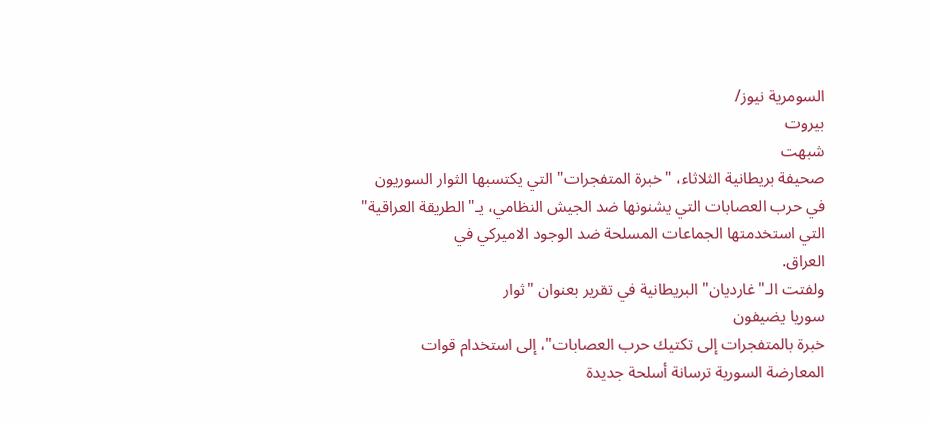السومرية نيوز/
بيروت
شبهت
صحيفة بريطانية الثلاثاء، "خبرة المتفجرات" التي يكتسبها الثوار السوريون
في حرب العصابات التي يشنونها ضد الجيش النظامي، يـ"الطريقة العراقية"
التي استخدمتها الجماعات المسلحة ضد الوجود الاميركي في
العراق.
ولفتت الـ"غارديان" البريطانية في تقرير بعنوان "ثوار
سوريا يضيفون
خبرة بالمتفجرات إلى تكتيك حرب العصابات"، إلى استخدام قوات
المعارضة السورية ترسانة أسلحة جديدة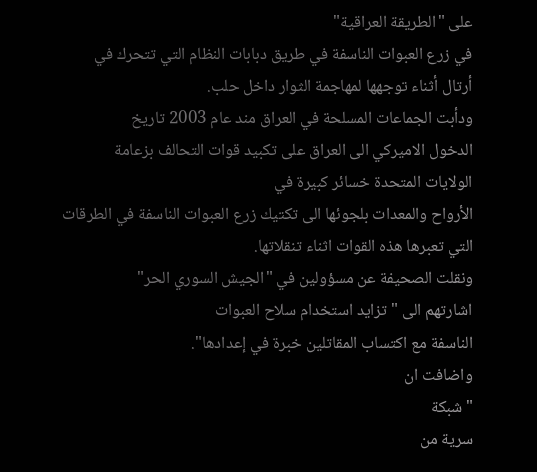على "الطريقة العراقية"
في زرع العبوات الناسفة في طريق دبابات النظام التي تتحرك في
أرتال أثناء توجهها لمهاجمة الثوار داخل حلب.
ودأبت الجماعات المسلحة في العراق مند عام 2003 تاريخ
الدخول الاميركي الى العراق على تكبيد قوات التحالف بزعامة
الولايات المتحدة خسائر كبيرة في
الأرواح والمعدات بلجوئها الى تكتيك زرع العبوات الناسفة في الطرقات التي تعبرها هذه القوات اثناء تنقلاتها.
ونقلت الصحيفة عن مسؤولين في "الجيش السوري الحر"
اشارتهم الى "تزايد استخدام سلاح العبوات
الناسفة مع اكتساب المقاتلين خبرة في إعدادها".
واضافت ان
"شبكة
سرية من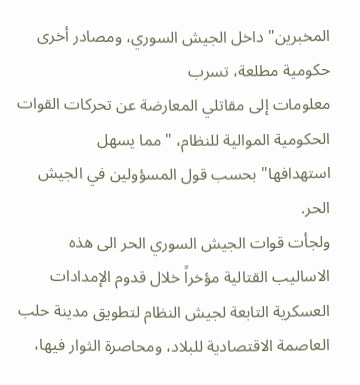المخبرين" داخل الجيش السوري، ومصادر أخرى حكومية مطلعة، تسرب
معلومات إلى مقاتلي المعارضة عن تحركات القوات الحكومية الموالية للنظام، "مما يسهل
استهدافها" بحسب قول المسؤولين في الجيش الحر.
ولجأت قوات الجيش السوري الحر الى هذه الاساليب القتالية مؤخراً خلال قدوم الإمدادات العسكرية التابعة لجيش النظام لتطويق مدينة حلب العاصمة الاقتصادية للبلاد، ومحاصرة الثوار فيها،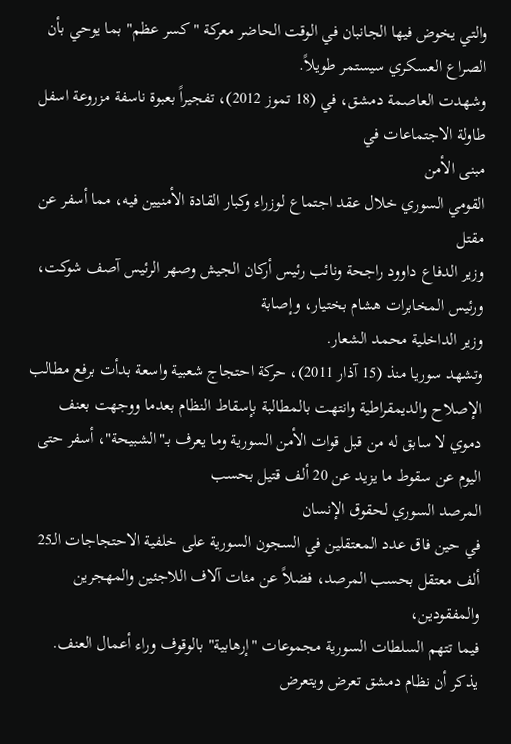والتي يخوض فيها الجانبان في الوقت الحاضر معركة "كسر عظم" بما يوحي بأن الصراع العسكري سيستمر طويلاً.
وشهدت العاصمة دمشق، في (18 تموز 2012)، تفجيراً بعبوة ناسفة مزروعة اسفل طاولة الاجتماعات في
مبنى الأمن
القومي السوري خلال عقد اجتماع لوزراء وكبار القادة الأمنيين فيه، مما أسفر عن مقتل
وزير الدفاع داوود راجحة ونائب رئيس أركان الجيش وصهر الرئيس آصف شوكت،
ورئيس المخابرات هشام بختيار، وإصابة
وزير الداخلية محمد الشعار.
وتشهد سوريا منذ (15 آذار 2011)، حركة احتجاج شعبية واسعة بدأت برفع مطالب
الإصلاح والديمقراطية وانتهت بالمطالبة بإسقاط النظام بعدما ووجهت بعنف
دموي لا سابق له من قبل قوات الأمن السورية وما يعرف بـ"الشبيحة"، أسفر حتى
اليوم عن سقوط ما يزيد عن 20 ألف قتيل بحسب
المرصد السوري لحقوق الإنسان
في حين فاق عدد المعتقلين في السجون السورية على خلفية الاحتجاجات الـ25
ألف معتقل بحسب المرصد، فضلاً عن مئات آلاف اللاجئين والمهجرين والمفقودين،
فيما تتهم السلطات السورية مجموعات "إرهابية" بالوقوف وراء أعمال العنف.
يذكر أن نظام دمشق تعرض ويتعرض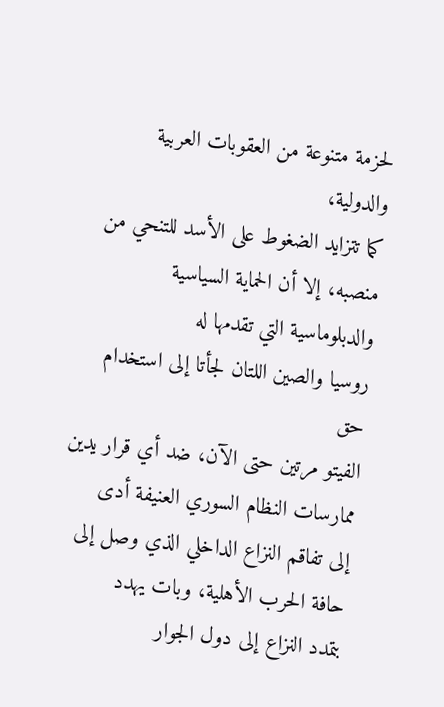لحزمة متنوعة من العقوبات العربية والدولية،
كما تتزايد الضغوط على الأسد للتنحي من منصبه، إلا أن الحماية السياسية
والدبلوماسية التي تقدمها له
روسيا والصين اللتان لجأتا إلى استخدام حق
الفيتو مرتين حتى الآن، ضد أي قرار يدين ممارسات النظام السوري العنيفة أدى
إلى تفاقم النزاع الداخلي الذي وصل إلى حافة الحرب الأهلية، وبات يهدد
بتمدد النزاع إلى دول الجوار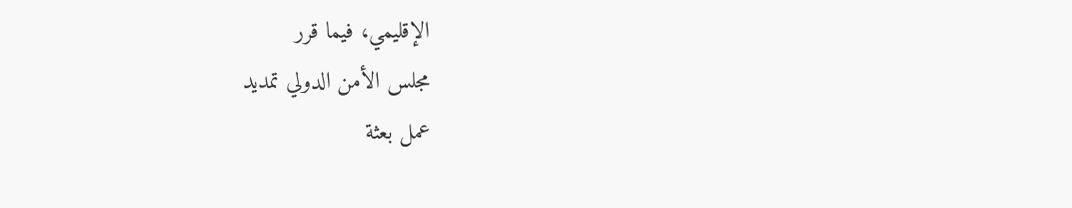الإقليمي، فيما قرر
مجلس الأمن الدولي تمديد
عمل بعثة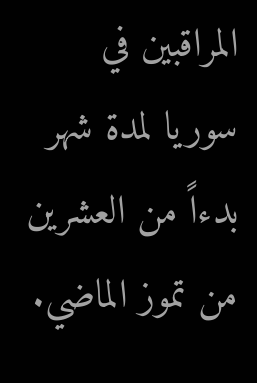المراقبين في سوريا لمدة شهر بدءاً من العشرين من تموز الماضي.